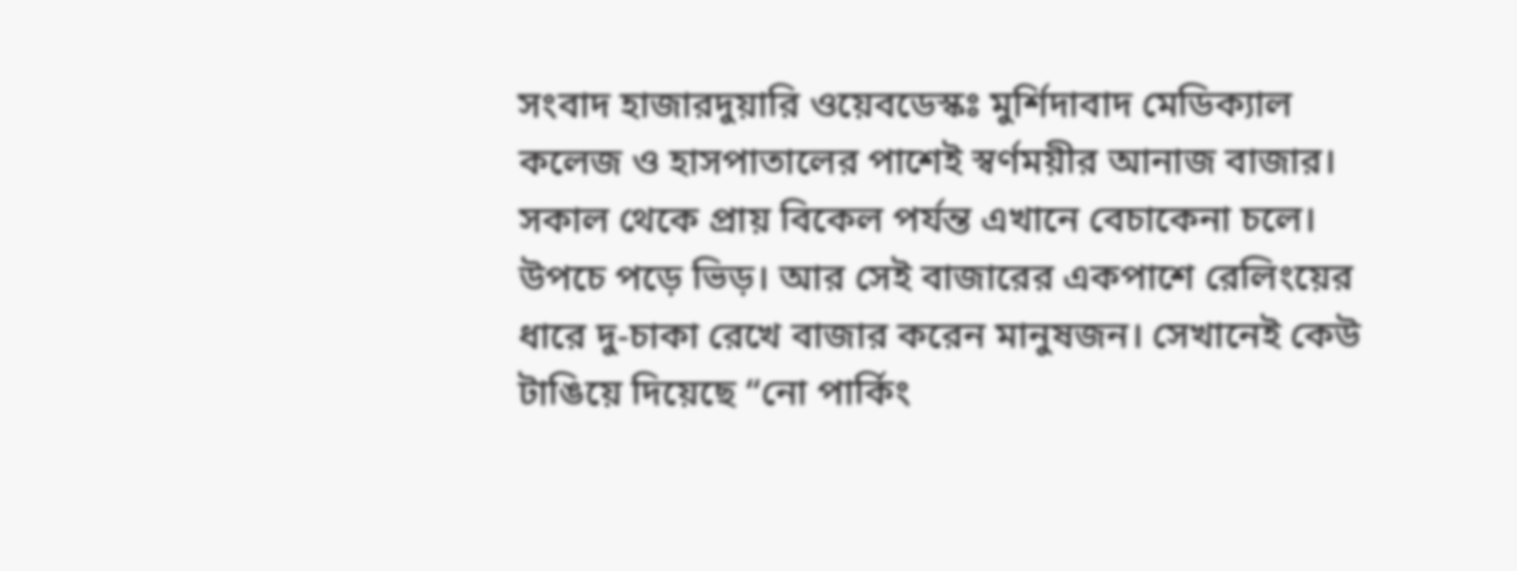সংবাদ হাজারদুয়ারি ওয়েবডেস্কঃ মুর্শিদাবাদ মেডিক্যাল কলেজ ও হাসপাতালের পাশেই স্বর্ণময়ীর আনাজ বাজার। সকাল থেকে প্রায় বিকেল পর্যন্ত এখানে বেচাকেনা চলে। উপচে পড়ে ভিড়। আর সেই বাজারের একপাশে রেলিংয়ের ধারে দু-চাকা রেখে বাজার করেন মানুষজন। সেখানেই কেউ টাঙিয়ে দিয়েছে “নো পার্কিং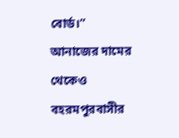বোর্ড।” আনাজের দামের থেকেও বহরমপুরবাসীর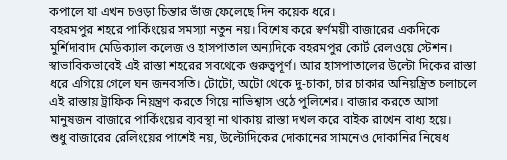কপালে যা এখন চওড়া চিন্তার ভাঁজ ফেলেছে দিন কয়েক ধরে।
বহরমপুর শহরে পার্কিংয়ের সমস্যা নতুন নয়। বিশেষ করে স্বর্ণময়ী বাজারের একদিকে মুর্শিদাবাদ মেডিক্যাল কলেজ ও হাসপাতাল অন্যদিকে বহরমপুর কোর্ট রেলওয়ে স্টেশন। স্বাভাবিকভাবেই এই রাস্তা শহরের সবথেকে গুরুত্বপূর্ণ। আর হাসপাতালের উল্টো দিকের রাস্তা ধরে এগিয়ে গেলে ঘন জনবসতি। টোটো, অটো থেকে দু-চাকা, চার চাকার অনিয়ন্ত্রিত চলাচলে এই রাস্তায় ট্রাফিক নিয়ন্ত্রণ করতে গিয়ে নাভিশ্বাস ওঠে পুলিশের। বাজার করতে আসা মানুষজন বাজারে পার্কিংয়ের ব্যবস্থা না থাকায় রাস্তা দখল করে বাইক রাখেন বাধ্য হয়ে।
শুধু বাজারের রেলিংয়ের পাশেই নয়, উল্টোদিকের দোকানের সামনেও দোকানির নিষেধ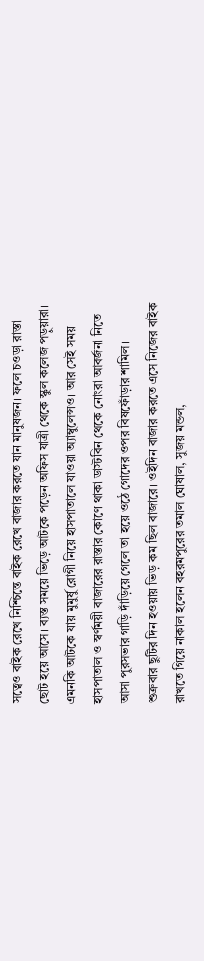সত্বেও বাইক রেখে নিশ্চিন্তে বাইক রেখে বাজার করতে যান মানুষজন। ফলে চওড়া রাস্তা ছোট হয়ে আসে। ব্যস্ত সময়ে ভিড়ে আটকে পড়েন অফিস যাত্রী থেকে স্কুল কলেজ পড়ুয়ারা। এমনকি আটকে যায় মুমুর্ষু রোগী নিয়ে হাসপাতালে যাওয়া অ্যাম্বুলেন্সও। আর সেই সময় হাসপাতাল ও স্বর্ণময়ী বাজারের রাস্তার কোণে থাকা ডাস্টবিন থেকে নোংরা আবর্জনা নিতে আসা পুরসভার গাড়ি দাঁড়িয়ে গেলে তা হয়ে ওঠে গোদের ওপর বিষফোঁড়ার শামিল।
শুক্রবার ছুটির দিন হওয়ায় ভিড় কম ছিল বাজারে। ওইদিন বাজার করতে এসে নিজের বাইক রাখতে গিয়ে নাকাল হলেন বহরমপুরের তমাল ঘোষাল, সুজয় মন্ডল,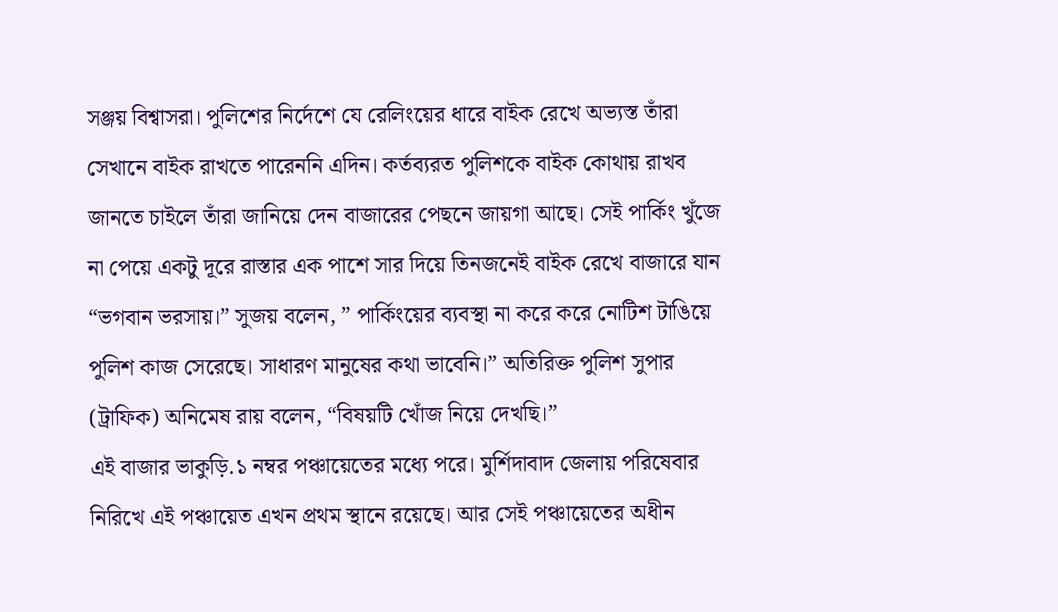সঞ্জয় বিশ্বাসরা। পুলিশের নির্দেশে যে রেলিংয়ের ধারে বাইক রেখে অভ্যস্ত তাঁরা সেখানে বাইক রাখতে পারেননি এদিন। কর্তব্যরত পুলিশকে বাইক কোথায় রাখব জানতে চাইলে তাঁরা জানিয়ে দেন বাজারের পেছনে জায়গা আছে। সেই পার্কিং খুঁজে না পেয়ে একটু দূরে রাস্তার এক পাশে সার দিয়ে তিনজনেই বাইক রেখে বাজারে যান “ভগবান ভরসায়।” সুজয় বলেন, ” পার্কিংয়ের ব্যবস্থা না করে করে নোটিশ টাঙিয়ে পুলিশ কাজ সেরেছে। সাধারণ মানুষের কথা ভাবেনি।” অতিরিক্ত পুলিশ সুপার (ট্রাফিক) অনিমেষ রায় বলেন, “বিষয়টি খোঁজ নিয়ে দেখছি।”
এই বাজার ভাকুড়ি.১ নম্বর পঞ্চায়েতের মধ্যে পরে। মুর্শিদাবাদ জেলায় পরিষেবার নিরিখে এই পঞ্চায়েত এখন প্রথম স্থানে রয়েছে। আর সেই পঞ্চায়েতের অধীন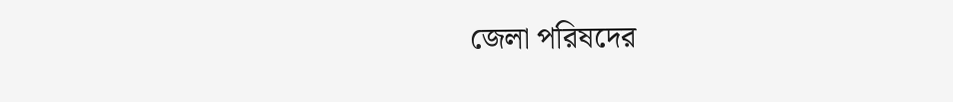জেলা পরিষদের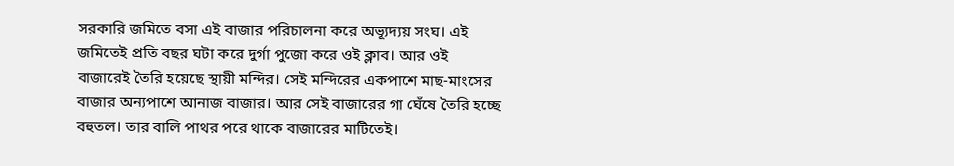সরকারি জমিতে বসা এই বাজার পরিচালনা করে অভ্যূদ্যয় সংঘ। এই জমিতেই প্রতি বছর ঘটা করে দুর্গা পুজো করে ওই ক্লাব। আর ওই বাজারেই তৈরি হয়েছে স্থায়ী মন্দির। সেই মন্দিরের একপাশে মাছ-মাংসের বাজার অন্যপাশে আনাজ বাজার। আর সেই বাজারের গা ঘেঁষে তৈরি হচ্ছে বহুতল। তার বালি পাথর পরে থাকে বাজারের মাটিতেই।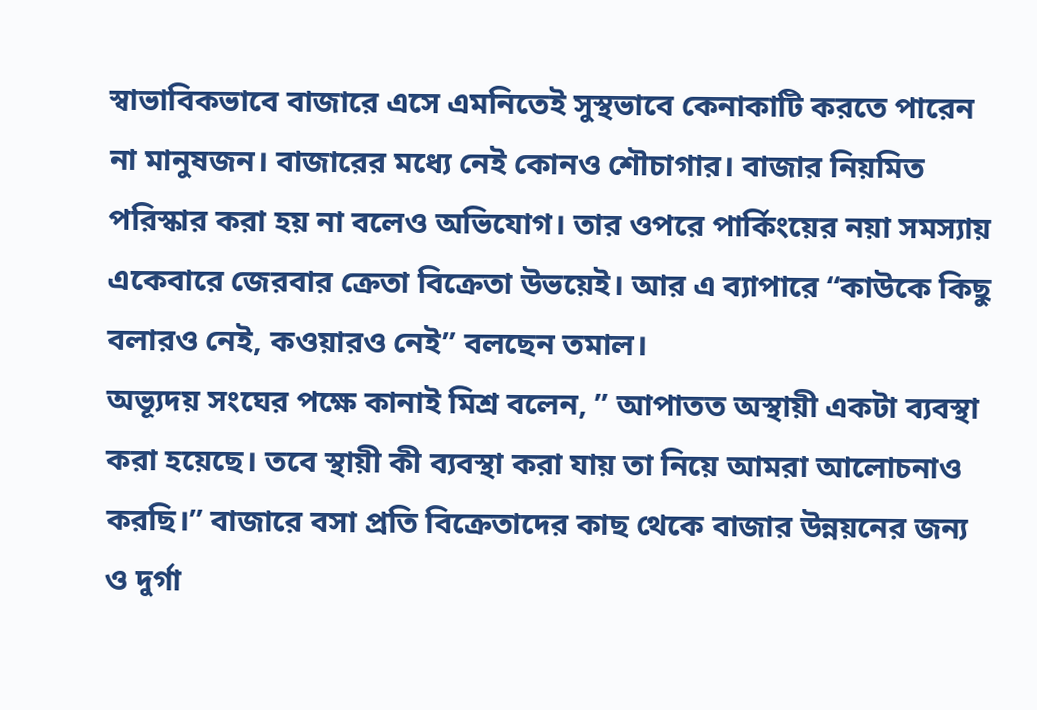স্বাভাবিকভাবে বাজারে এসে এমনিতেই সুস্থভাবে কেনাকাটি করতে পারেন না মানুষজন। বাজারের মধ্যে নেই কোনও শৌচাগার। বাজার নিয়মিত পরিস্কার করা হয় না বলেও অভিযোগ। তার ওপরে পার্কিংয়ের নয়া সমস্যায় একেবারে জেরবার ক্রেতা বিক্রেতা উভয়েই। আর এ ব্যাপারে “কাউকে কিছু বলারও নেই, কওয়ারও নেই” বলছেন তমাল।
অভ্যূদয় সংঘের পক্ষে কানাই মিশ্র বলেন, ” আপাতত অস্থায়ী একটা ব্যবস্থা করা হয়েছে। তবে স্থায়ী কী ব্যবস্থা করা যায় তা নিয়ে আমরা আলোচনাও করছি।” বাজারে বসা প্রতি বিক্রেতাদের কাছ থেকে বাজার উন্নয়নের জন্য ও দুর্গা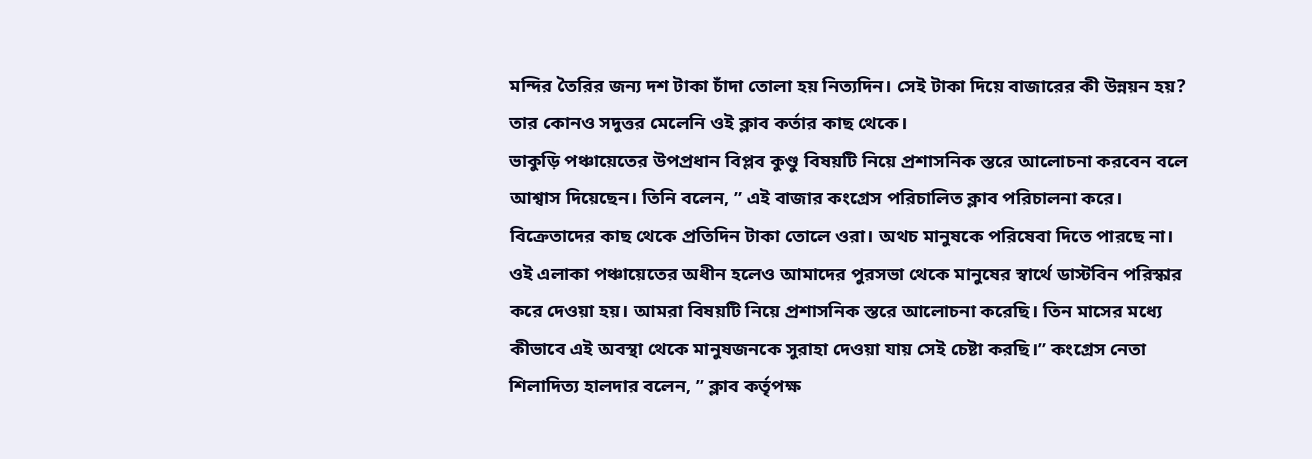মন্দির তৈরির জন্য দশ টাকা চাঁদা তোলা হয় নিত্যদিন। সেই টাকা দিয়ে বাজারের কী উন্নয়ন হয়? তার কোনও সদুত্তর মেলেনি ওই ক্লাব কর্তার কাছ থেকে।
ভাকুড়ি পঞ্চায়েতের উপপ্রধান বিপ্লব কুণ্ডু বিষয়টি নিয়ে প্রশাসনিক স্তরে আলোচনা করবেন বলে আশ্বাস দিয়েছেন। তিনি বলেন, ” এই বাজার কংগ্রেস পরিচালিত ক্লাব পরিচালনা করে। বিক্রেতাদের কাছ থেকে প্রতিদিন টাকা তোলে ওরা। অথচ মানুষকে পরিষেবা দিতে পারছে না। ওই এলাকা পঞ্চায়েতের অধীন হলেও আমাদের পুরসভা থেকে মানুষের স্বার্থে ডাস্টবিন পরিস্কার করে দেওয়া হয়। আমরা বিষয়টি নিয়ে প্রশাসনিক স্তরে আলোচনা করেছি। তিন মাসের মধ্যে কীভাবে এই অবস্থা থেকে মানুষজনকে সুরাহা দেওয়া যায় সেই চেষ্টা করছি।” কংগ্রেস নেতা শিলাদিত্য হালদার বলেন, ” ক্লাব কর্তৃপক্ষ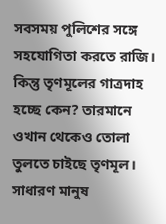সবসময় পুলিশের সঙ্গে সহযোগিতা করতে রাজি। কিন্তু তৃণমূলের গাত্রদাহ হচ্ছে কেন? তারমানে ওখান থেকেও তোলা তুলতে চাইছে তৃণমূল। সাধারণ মানুষ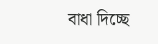বাধা দিচ্ছে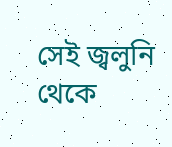সেই জ্বলুনি থেকে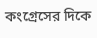কংগ্রেসের দিকে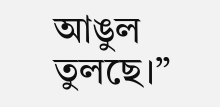আঙুল তুলছে।”